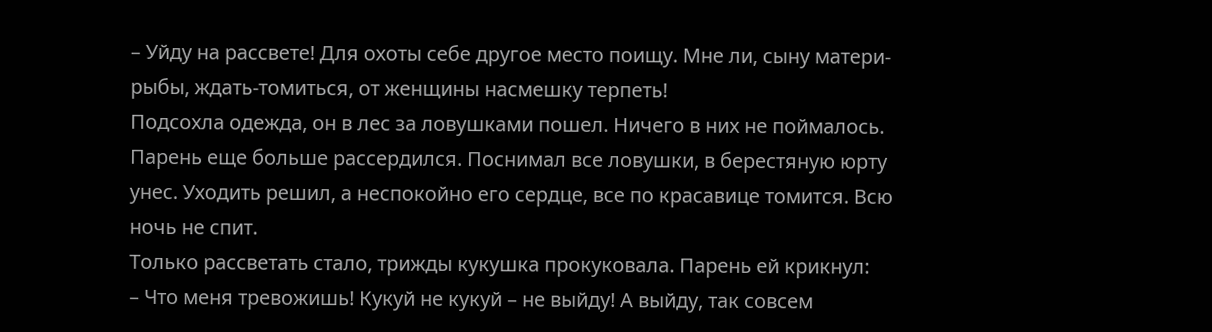– Уйду на рассвете! Для охоты себе другое место поищу. Мне ли, сыну матери-рыбы, ждать-томиться, от женщины насмешку терпеть!
Подсохла одежда, он в лес за ловушками пошел. Ничего в них не поймалось. Парень еще больше рассердился. Поснимал все ловушки, в берестяную юрту унес. Уходить решил, а неспокойно его сердце, все по красавице томится. Всю ночь не спит.
Только рассветать стало, трижды кукушка прокуковала. Парень ей крикнул:
– Что меня тревожишь! Кукуй не кукуй – не выйду! А выйду, так совсем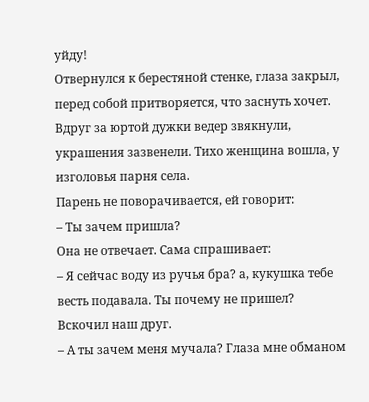уйду!
Отвернулся к берестяной стенке, глаза закрыл, перед собой притворяется, что заснуть хочет.
Вдруг за юртой дужки ведер звякнули, украшения зазвенели. Тихо женщина вошла, у изголовья парня села.
Парень не поворачивается, ей говорит:
– Ты зачем пришла?
Она не отвечает. Сама спрашивает:
– Я сейчас воду из ручья бра? а, кукушка тебе весть подавала. Ты почему не пришел?
Вскочил наш друг.
– А ты зачем меня мучала? Глаза мне обманом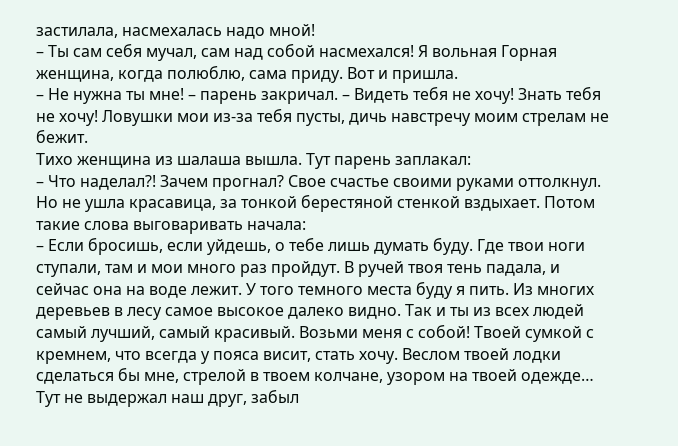застилала, насмехалась надо мной!
– Ты сам себя мучал, сам над собой насмехался! Я вольная Горная женщина, когда полюблю, сама приду. Вот и пришла.
– Не нужна ты мне! – парень закричал. – Видеть тебя не хочу! Знать тебя не хочу! Ловушки мои из-за тебя пусты, дичь навстречу моим стрелам не бежит.
Тихо женщина из шалаша вышла. Тут парень заплакал:
– Что наделал?! Зачем прогнал? Свое счастье своими руками оттолкнул.
Но не ушла красавица, за тонкой берестяной стенкой вздыхает. Потом такие слова выговаривать начала:
– Если бросишь, если уйдешь, о тебе лишь думать буду. Где твои ноги ступали, там и мои много раз пройдут. В ручей твоя тень падала, и сейчас она на воде лежит. У того темного места буду я пить. Из многих деревьев в лесу самое высокое далеко видно. Так и ты из всех людей самый лучший, самый красивый. Возьми меня с собой! Твоей сумкой с кремнем, что всегда у пояса висит, стать хочу. Веслом твоей лодки сделаться бы мне, стрелой в твоем колчане, узором на твоей одежде…
Тут не выдержал наш друг, забыл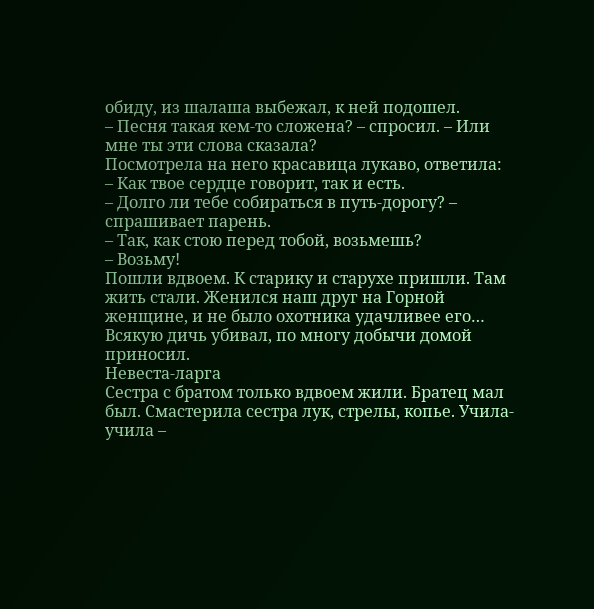обиду, из шалаша выбежал, к ней подошел.
– Песня такая кем-то сложена? – спросил. – Или мне ты эти слова сказала?
Посмотрела на него красавица лукаво, ответила:
– Как твое сердце говорит, так и есть.
– Долго ли тебе собираться в путь-дорогу? – спрашивает парень.
– Так, как стою перед тобой, возьмешь?
– Возьму!
Пошли вдвоем. К старику и старухе пришли. Там жить стали. Женился наш друг на Горной женщине, и не было охотника удачливее его… Всякую дичь убивал, по многу добычи домой приносил.
Невеста-ларга
Сестра с братом только вдвоем жили. Братец мал был. Смастерила сестра лук, стрелы, копье. Учила-учила –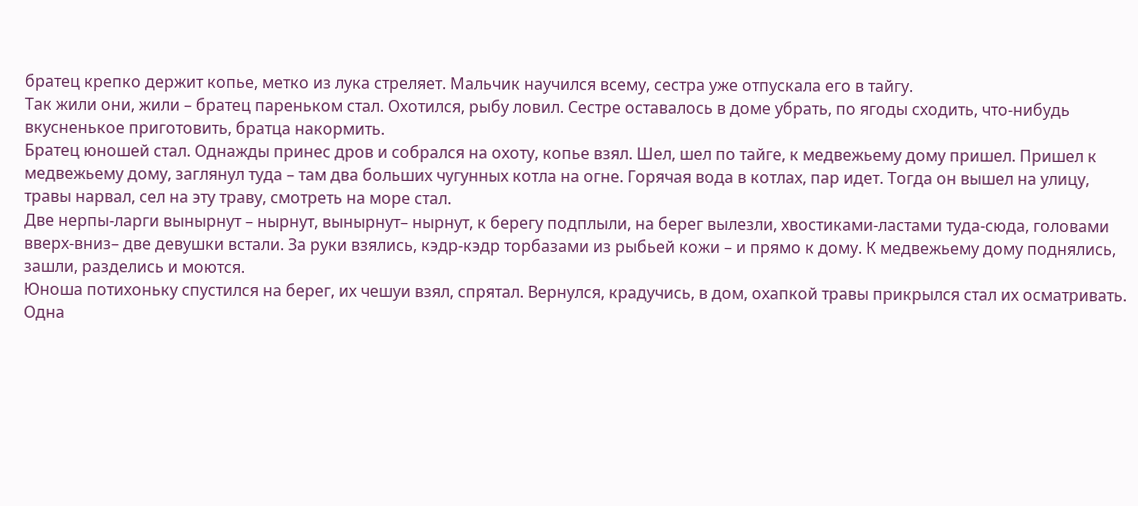братец крепко держит копье, метко из лука стреляет. Мальчик научился всему, сестра уже отпускала его в тайгу.
Так жили они, жили – братец пареньком стал. Охотился, рыбу ловил. Сестре оставалось в доме убрать, по ягоды сходить, что-нибудь вкусненькое приготовить, братца накормить.
Братец юношей стал. Однажды принес дров и собрался на охоту, копье взял. Шел, шел по тайге, к медвежьему дому пришел. Пришел к медвежьему дому, заглянул туда – там два больших чугунных котла на огне. Горячая вода в котлах, пар идет. Тогда он вышел на улицу, травы нарвал, сел на эту траву, смотреть на море стал.
Две нерпы-ларги вынырнут – нырнут, вынырнут– нырнут, к берегу подплыли, на берег вылезли, хвостиками-ластами туда-сюда, головами вверх-вниз– две девушки встали. За руки взялись, кэдр-кэдр торбазами из рыбьей кожи – и прямо к дому. К медвежьему дому поднялись, зашли, разделись и моются.
Юноша потихоньку спустился на берег, их чешуи взял, спрятал. Вернулся, крадучись, в дом, охапкой травы прикрылся стал их осматривать. Одна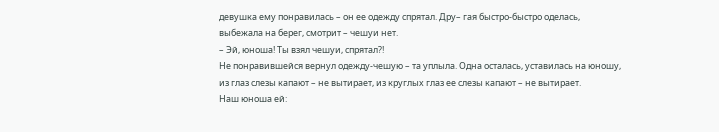девушка ему понравилась – он ее одежду спрятал. Дру– гая быстро-быстро оделась, выбежала на берег, смотрит – чешуи нет.
– Эй, юноша! Ты взял чешуи, спрятал?!
Не понравившейся вернул одежду-чешую – та уплыла. Одна осталась, уставилась на юношу, из глаз слезы капают – не вытирает, из круглых глаз ее слезы капают – не вытирает.
Наш юноша ей: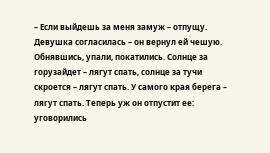– Если выйдешь за меня замуж – отпущу. Девушка согласилась – он вернул ей чешую. Обнявшись, упали, покатились. Солнце за горузайдет – лягут спать, солнце за тучи скроется – лягут спать. У самого края берега – лягут спать. Теперь уж он отпустит ее: уговорились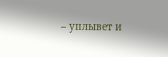– уплывет и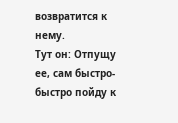возвратится к нему.
Тут он: Отпущу ее, сам быстро-быстро пойду к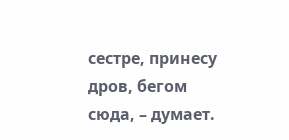сестре, принесу дров, бегом сюда, – думает.